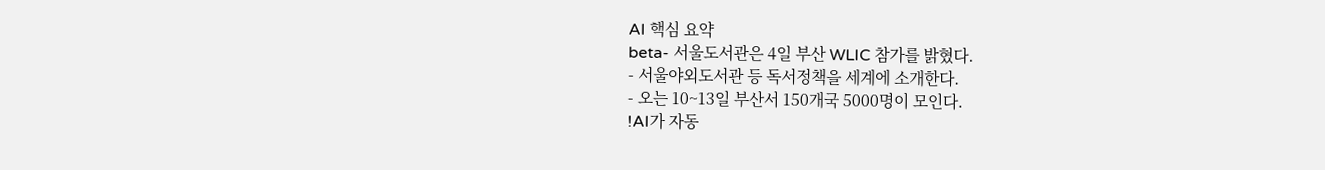AI 핵심 요약
beta- 서울도서관은 4일 부산 WLIC 참가를 밝혔다.
- 서울야외도서관 등 독서정책을 세계에 소개한다.
- 오는 10~13일 부산서 150개국 5000명이 모인다.
!AI가 자동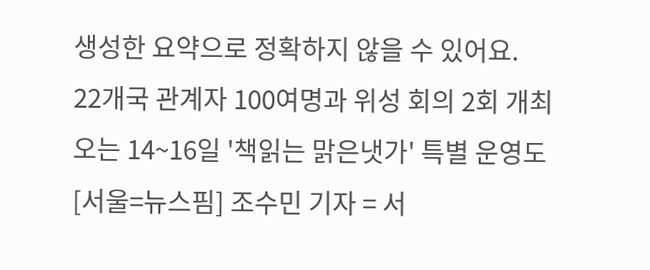생성한 요약으로 정확하지 않을 수 있어요.
22개국 관계자 100여명과 위성 회의 2회 개최
오는 14~16일 '책읽는 맑은냇가' 특별 운영도
[서울=뉴스핌] 조수민 기자 = 서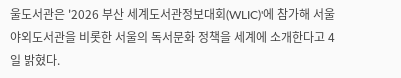울도서관은 '2026 부산 세계도서관정보대회(WLIC)'에 참가해 서울야외도서관을 비롯한 서울의 독서문화 정책을 세계에 소개한다고 4일 밝혔다.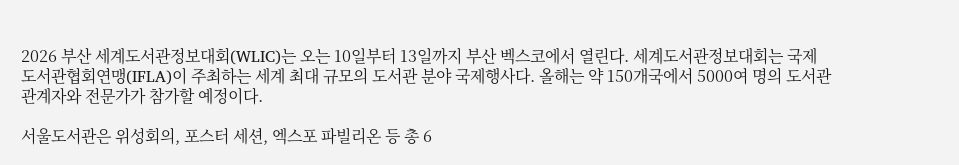2026 부산 세계도서관정보대회(WLIC)는 오는 10일부터 13일까지 부산 벡스코에서 열린다. 세계도서관정보대회는 국제도서관협회연맹(IFLA)이 주최하는 세계 최대 규모의 도서관 분야 국제행사다. 올해는 약 150개국에서 5000여 명의 도서관 관계자와 전문가가 참가할 예정이다.

서울도서관은 위성회의, 포스터 세션, 엑스포 파빌리온 등 총 6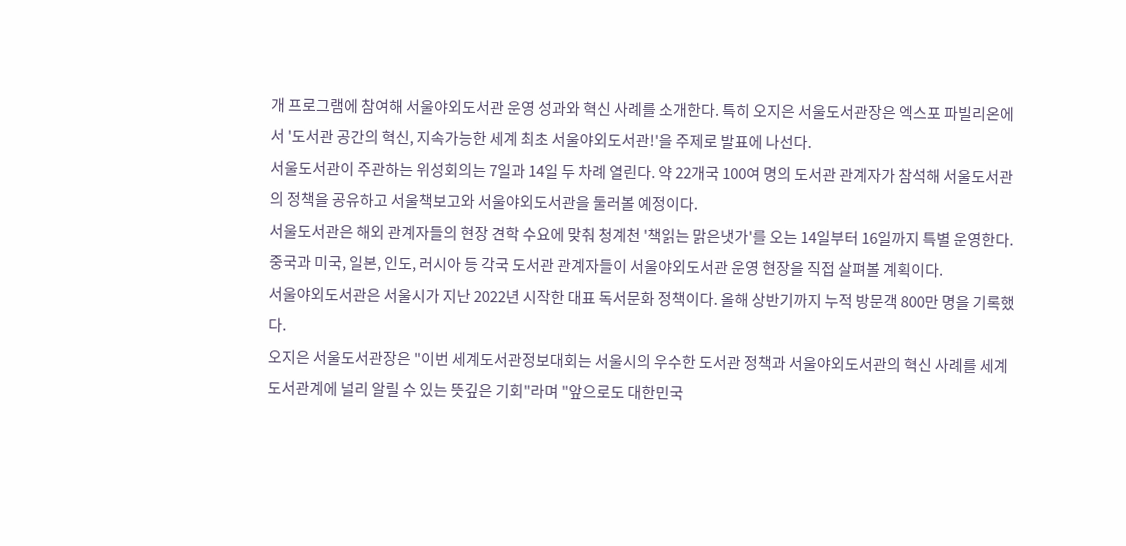개 프로그램에 참여해 서울야외도서관 운영 성과와 혁신 사례를 소개한다. 특히 오지은 서울도서관장은 엑스포 파빌리온에서 '도서관 공간의 혁신, 지속가능한 세계 최초 서울야외도서관!'을 주제로 발표에 나선다.
서울도서관이 주관하는 위성회의는 7일과 14일 두 차례 열린다. 약 22개국 100여 명의 도서관 관계자가 참석해 서울도서관의 정책을 공유하고 서울책보고와 서울야외도서관을 둘러볼 예정이다.
서울도서관은 해외 관계자들의 현장 견학 수요에 맞춰 청계천 '책읽는 맑은냇가'를 오는 14일부터 16일까지 특별 운영한다. 중국과 미국, 일본, 인도, 러시아 등 각국 도서관 관계자들이 서울야외도서관 운영 현장을 직접 살펴볼 계획이다.
서울야외도서관은 서울시가 지난 2022년 시작한 대표 독서문화 정책이다. 올해 상반기까지 누적 방문객 800만 명을 기록했다.
오지은 서울도서관장은 "이번 세계도서관정보대회는 서울시의 우수한 도서관 정책과 서울야외도서관의 혁신 사례를 세계 도서관계에 널리 알릴 수 있는 뜻깊은 기회"라며 "앞으로도 대한민국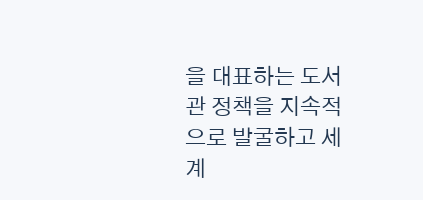을 대표하는 도서관 정책을 지속적으로 발굴하고 세계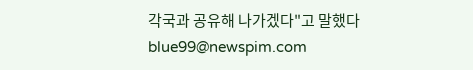각국과 공유해 나가겠다"고 말했다
blue99@newspim.com